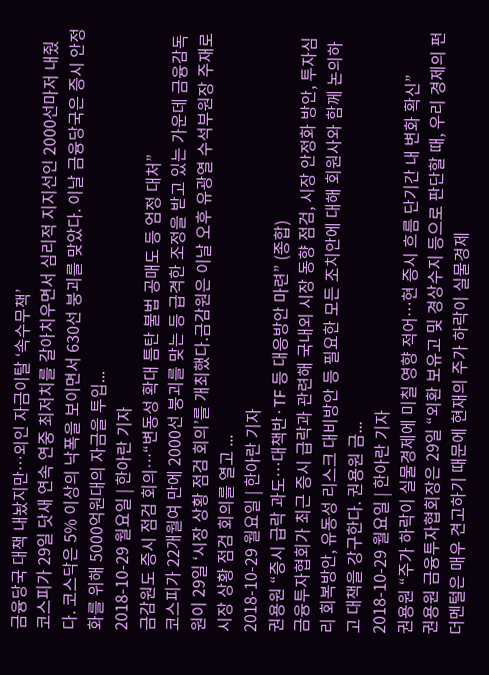금융당국 대책 내놨지만…외인 자금이탈 ‘속수무책’
코스피가 29일 닷새 연속 연중 최저치를 갈아치우면서 심리적 지지선인 2000선마저 내줬다. 코스닥은 5% 이상의 낙폭을 보이면서 630선 붕괴를 맞았다. 이날 금융당국은 증시 안정화를 위해 5000억원대의 자금을 투입...
2018-10-29 월요일 | 한아란 기자
금감원도 증시 점검 회의…“변동성 확대 틈탄 불법 공매도 등 엄정 대처”
코스피가 22개월여 만에 2000선 붕괴를 맞는 등 급격한 조정을 받고 있는 가운데 금융감독원이 29일 ‘시장 상황 점검 회의’를 개최했다.금감원은 이날 오후 유광열 수석부원장 주재로 시장 상황 점검 회의를 열고 ...
2018-10-29 월요일 | 한아란 기자
권용원 “증시 급락 과도…대책반·TF 등 대응방안 마련” (종합)
금융투자협회가 최근 증시 급락과 관련해 국내외 시장 동향 점검, 시장 안정화 방안, 투자심리 회복방안, 유동성 리스크 대비방안 등 필요한 모든 조치안에 대해 회원사와 함께 논의하고 대책을 강구한다. 권용원 금...
2018-10-29 월요일 | 한아란 기자
권용원 “주가 하락이 실물경제에 미칠 영향 적어…현 증시 흐름 단기간 내 변화 확신”
권용원 금융투자협회장은 29일 “외환 보유고 및 경상수지 등으로 판단할 때, 우리 경제의 펀더멘털은 매우 견고하기 때문에 현재의 주가 하락이 실물경제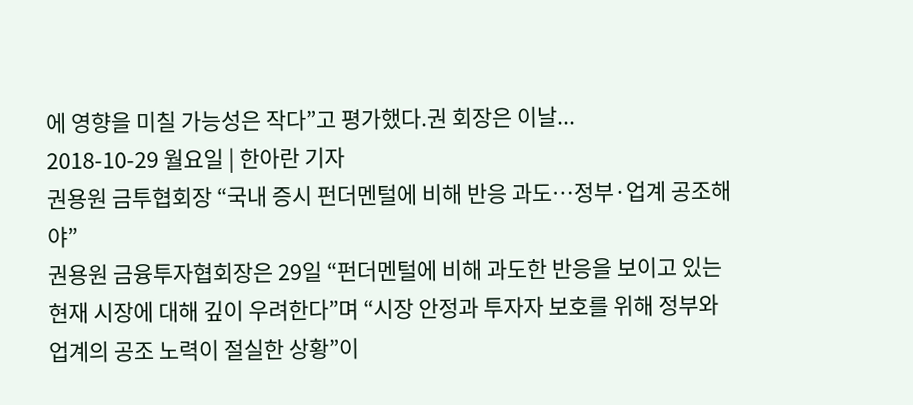에 영향을 미칠 가능성은 작다”고 평가했다.권 회장은 이날...
2018-10-29 월요일 | 한아란 기자
권용원 금투협회장 “국내 증시 펀더멘털에 비해 반응 과도…정부·업계 공조해야”
권용원 금융투자협회장은 29일 “펀더멘털에 비해 과도한 반응을 보이고 있는 현재 시장에 대해 깊이 우려한다”며 “시장 안정과 투자자 보호를 위해 정부와 업계의 공조 노력이 절실한 상황”이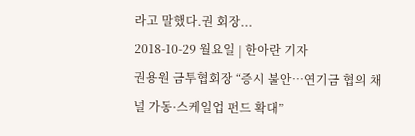라고 말했다.권 회장...
2018-10-29 월요일 | 한아란 기자
권용원 금투협회장 “증시 불안…연기금 협의 채널 가동·스케일업 펀드 확대”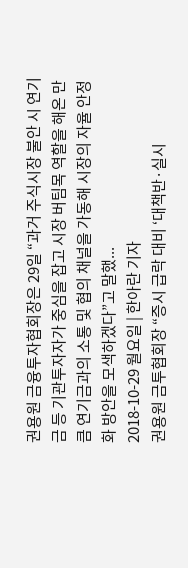권용원 금융투자협회장은 29일 “과거 주식시장 불안 시 연기금 등 기관투자자가 중심을 잡고 시장 버팀목 역할을 해온 만큼 연기금과의 소통 및 협의 채널을 가동해 시장의 자율 안정화 방안을 모색하겠다”고 말했...
2018-10-29 월요일 | 한아란 기자
권용원 금투협회장 “증시 급락 대비 ‘대책반·실시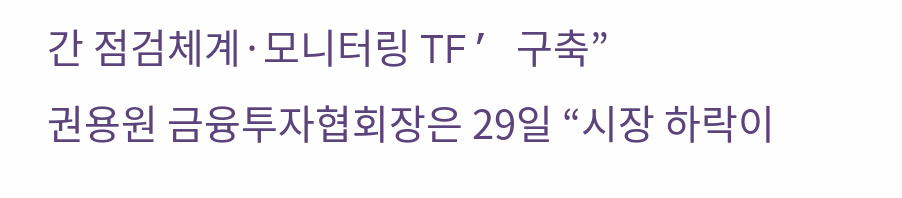간 점검체계·모니터링 TF’ 구축”
권용원 금융투자협회장은 29일 “시장 하락이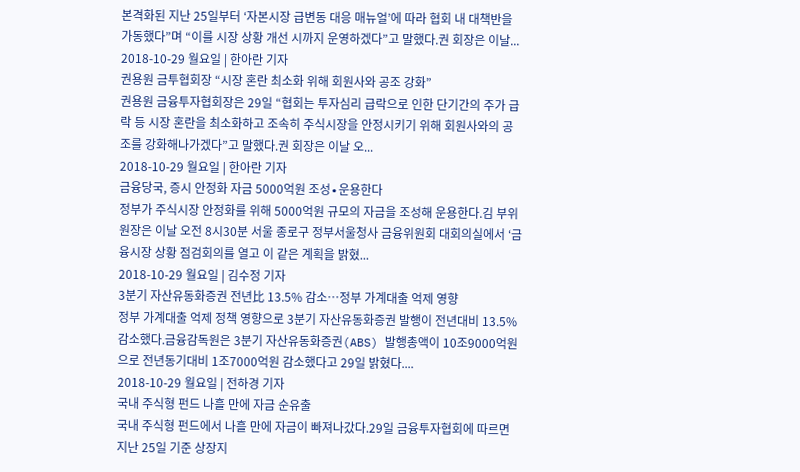본격화된 지난 25일부터 ‘자본시장 급변동 대응 매뉴얼’에 따라 협회 내 대책반을 가동했다”며 “이를 시장 상황 개선 시까지 운영하겠다”고 말했다.권 회장은 이날...
2018-10-29 월요일 | 한아란 기자
권용원 금투협회장 “시장 혼란 최소화 위해 회원사와 공조 강화”
권용원 금융투자협회장은 29일 “협회는 투자심리 급락으로 인한 단기간의 주가 급락 등 시장 혼란을 최소화하고 조속히 주식시장을 안정시키기 위해 회원사와의 공조를 강화해나가겠다”고 말했다.권 회장은 이날 오...
2018-10-29 월요일 | 한아란 기자
금융당국, 증시 안정화 자금 5000억원 조성∙운용한다
정부가 주식시장 안정화를 위해 5000억원 규모의 자금을 조성해 운용한다.김 부위원장은 이날 오전 8시30분 서울 종로구 정부서울청사 금융위원회 대회의실에서 ‘금융시장 상황 점검회의를 열고 이 같은 계획을 밝혔...
2018-10-29 월요일 | 김수정 기자
3분기 자산유동화증권 전년比 13.5% 감소…정부 가계대출 억제 영향
정부 가계대출 억제 정책 영향으로 3분기 자산유동화증권 발행이 전년대비 13.5% 감소했다.금융감독원은 3분기 자산유동화증권(ABS) 발행총액이 10조9000억원으로 전년동기대비 1조7000억원 감소했다고 29일 밝혔다....
2018-10-29 월요일 | 전하경 기자
국내 주식형 펀드 나흘 만에 자금 순유출
국내 주식형 펀드에서 나흘 만에 자금이 빠져나갔다.29일 금융투자협회에 따르면 지난 25일 기준 상장지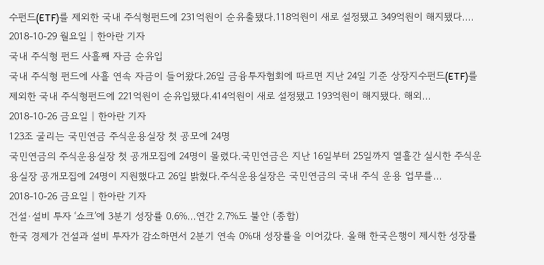수펀드(ETF)를 제외한 국내 주식형펀드에 231억원이 순유출됐다.118억원이 새로 설정됐고 349억원이 해지됐다....
2018-10-29 월요일 | 한아란 기자
국내 주식형 펀드 사흘째 자금 순유입
국내 주식형 펀드에 사흘 연속 자금이 들어왔다.26일 금융투자협회에 따르면 지난 24일 기준 상장지수펀드(ETF)를 제외한 국내 주식형펀드에 221억원이 순유입됐다.414억원이 새로 설정됐고 193억원이 해지됐다. 해외...
2018-10-26 금요일 | 한아란 기자
123조 굴리는 국민연금 주식운용실장 첫 공모에 24명
국민연금의 주식운용실장 첫 공개모집에 24명이 몰렸다.국민연금은 지난 16일부터 25일까지 열흘간 실시한 주식운용실장 공개모집에 24명이 지원했다고 26일 밝혔다.주식운용실장은 국민연금의 국내 주식 운용 업무를...
2018-10-26 금요일 | 한아란 기자
건설·설비 투자 ‘쇼크’에 3분기 성장률 0.6%…연간 2.7%도 불안 (종합)
한국 경제가 건설과 설비 투자가 감소하면서 2분기 연속 0%대 성장률을 이어갔다. 올해 한국은행이 제시한 성장률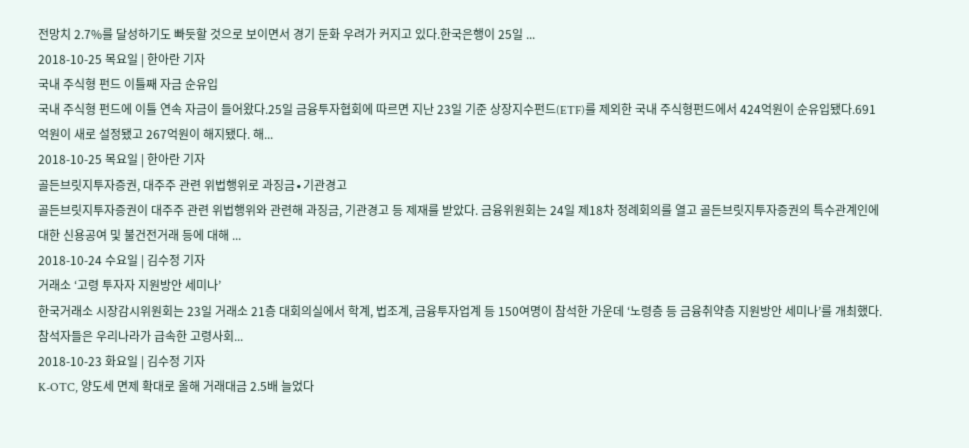전망치 2.7%를 달성하기도 빠듯할 것으로 보이면서 경기 둔화 우려가 커지고 있다.한국은행이 25일 ...
2018-10-25 목요일 | 한아란 기자
국내 주식형 펀드 이틀째 자금 순유입
국내 주식형 펀드에 이틀 연속 자금이 들어왔다.25일 금융투자협회에 따르면 지난 23일 기준 상장지수펀드(ETF)를 제외한 국내 주식형펀드에서 424억원이 순유입됐다.691억원이 새로 설정됐고 267억원이 해지됐다. 해...
2018-10-25 목요일 | 한아란 기자
골든브릿지투자증권, 대주주 관련 위법행위로 과징금∙기관경고
골든브릿지투자증권이 대주주 관련 위법행위와 관련해 과징금, 기관경고 등 제재를 받았다. 금융위원회는 24일 제18차 정례회의를 열고 골든브릿지투자증권의 특수관계인에 대한 신용공여 및 불건전거래 등에 대해 ...
2018-10-24 수요일 | 김수정 기자
거래소 ‘고령 투자자 지원방안 세미나’
한국거래소 시장감시위원회는 23일 거래소 21층 대회의실에서 학계, 법조계, 금융투자업계 등 150여명이 참석한 가운데 ‘노령층 등 금융취약층 지원방안 세미나’를 개최했다.참석자들은 우리나라가 급속한 고령사회...
2018-10-23 화요일 | 김수정 기자
K-OTC, 양도세 면제 확대로 올해 거래대금 2.5배 늘었다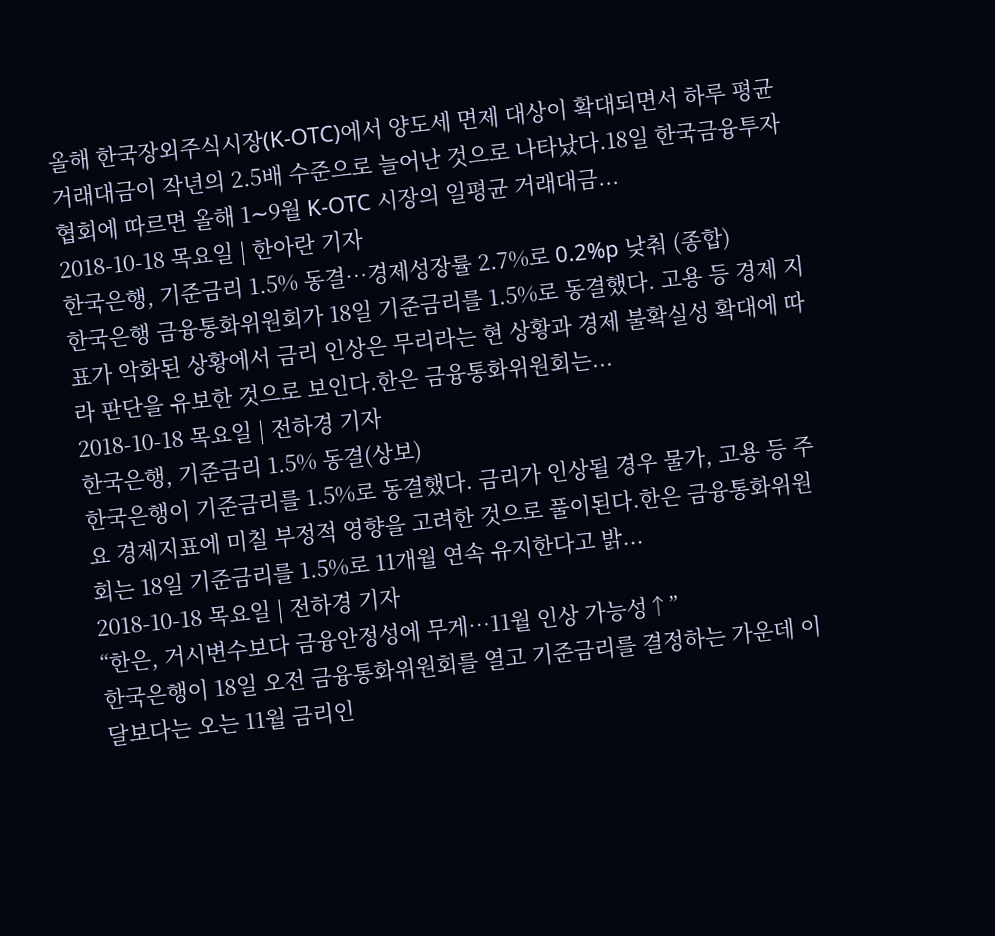올해 한국장외주식시장(K-OTC)에서 양도세 면제 대상이 확대되면서 하루 평균 거래대금이 작년의 2.5배 수준으로 늘어난 것으로 나타났다.18일 한국금융투자협회에 따르면 올해 1∼9월 K-OTC 시장의 일평균 거래대금...
2018-10-18 목요일 | 한아란 기자
한국은행, 기준금리 1.5% 동결…경제성장률 2.7%로 0.2%p 낮춰 (종합)
한국은행 금융통화위원회가 18일 기준금리를 1.5%로 동결했다. 고용 등 경제 지표가 악화된 상황에서 금리 인상은 무리라는 현 상황과 경제 불확실성 확대에 따라 판단을 유보한 것으로 보인다.한은 금융통화위원회는...
2018-10-18 목요일 | 전하경 기자
한국은행, 기준금리 1.5% 동결(상보)
한국은행이 기준금리를 1.5%로 동결했다. 금리가 인상될 경우 물가, 고용 등 주요 경제지표에 미칠 부정적 영향을 고려한 것으로 풀이된다.한은 금융통화위원회는 18일 기준금리를 1.5%로 11개월 연속 유지한다고 밝...
2018-10-18 목요일 | 전하경 기자
“한은, 거시변수보다 금융안정성에 무게…11월 인상 가능성↑”
한국은행이 18일 오전 금융통화위원회를 열고 기준금리를 결정하는 가운데 이달보다는 오는 11월 금리인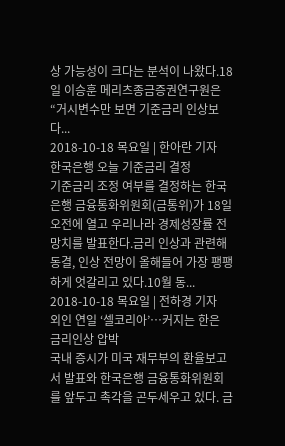상 가능성이 크다는 분석이 나왔다.18일 이승훈 메리츠종금증권연구원은 “거시변수만 보면 기준금리 인상보다...
2018-10-18 목요일 | 한아란 기자
한국은행 오늘 기준금리 결정
기준금리 조정 여부를 결정하는 한국은행 금융통화위원회(금통위)가 18일 오전에 열고 우리나라 경제성장률 전망치를 발표한다.금리 인상과 관련해 동결, 인상 전망이 올해들어 가장 팽팽하게 엇갈리고 있다.10월 동...
2018-10-18 목요일 | 전하경 기자
외인 연일 ‘셀코리아’…커지는 한은 금리인상 압박
국내 증시가 미국 재무부의 환율보고서 발표와 한국은행 금융통화위원회를 앞두고 촉각을 곤두세우고 있다. 금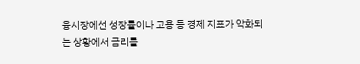융시장에선 성장률이나 고용 등 경제 지표가 악화되는 상황에서 금리를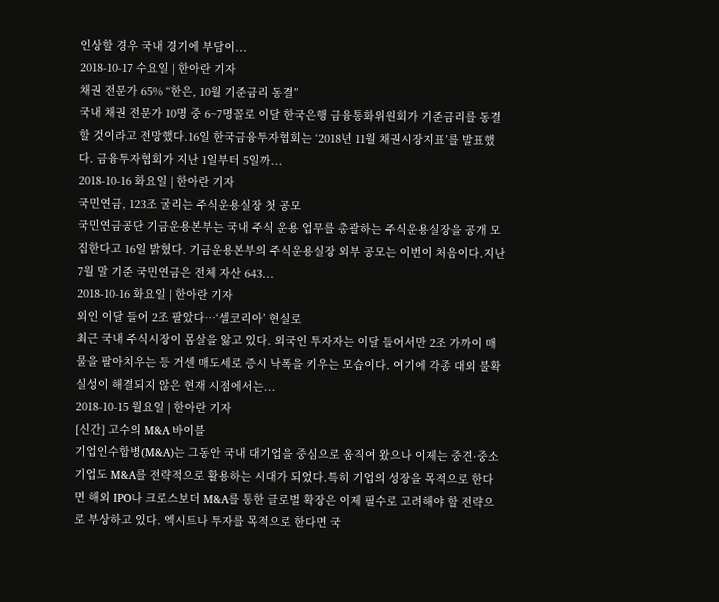인상할 경우 국내 경기에 부담이...
2018-10-17 수요일 | 한아란 기자
채권 전문가 65% “한은, 10월 기준금리 동결”
국내 채권 전문가 10명 중 6~7명꼴로 이달 한국은행 금융통화위원회가 기준금리를 동결할 것이라고 전망했다.16일 한국금융투자협회는 ‘2018년 11월 채권시장지표’를 발표했다. 금융투자협회가 지난 1일부터 5일까...
2018-10-16 화요일 | 한아란 기자
국민연금, 123조 굴리는 주식운용실장 첫 공모
국민연금공단 기금운용본부는 국내 주식 운용 업무를 총괄하는 주식운용실장을 공개 모집한다고 16일 밝혔다. 기금운용본부의 주식운용실장 외부 공모는 이번이 처음이다.지난 7월 말 기준 국민연금은 전체 자산 643...
2018-10-16 화요일 | 한아란 기자
외인 이달 들어 2조 팔았다…‘셀코리아’ 현실로
최근 국내 주식시장이 몸살을 앓고 있다. 외국인 투자자는 이달 들어서만 2조 가까이 매물을 팔아치우는 등 거센 매도세로 증시 낙폭을 키우는 모습이다. 여기에 각종 대외 불확실성이 해결되지 않은 현재 시점에서는...
2018-10-15 월요일 | 한아란 기자
[신간] 고수의 M&A 바이블
기업인수합병(M&A)는 그동안 국내 대기업을 중심으로 움직여 왔으나 이제는 중견·중소기업도 M&A를 전략적으로 활용하는 시대가 되었다.특히 기업의 성장을 목적으로 한다면 해외 IPO나 크로스보더 M&A를 통한 글로벌 확장은 이제 필수로 고려해야 할 전략으로 부상하고 있다. 엑시트나 투자를 목적으로 한다면 국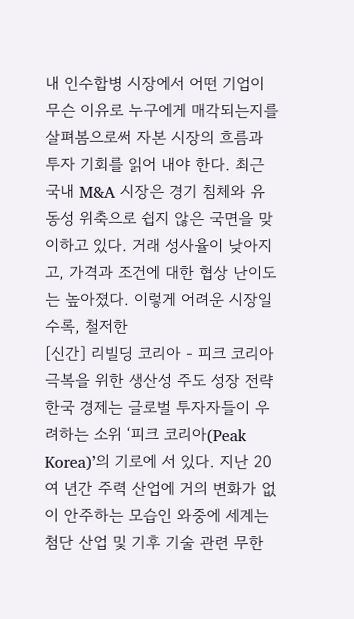내 인수합병 시장에서 어떤 기업이 무슨 이유로 누구에게 매각되는지를 살펴봄으로써 자본 시장의 흐름과 투자 기회를 읽어 내야 한다. 최근 국내 M&A 시장은 경기 침체와 유동성 위축으로 쉽지 않은 국면을 맞이하고 있다. 거래 성사율이 낮아지고, 가격과 조건에 대한 협상 난이도는 높아졌다. 이렇게 어려운 시장일수록, 철저한
[신간] 리빌딩 코리아 - 피크 코리아 극복을 위한 생산성 주도 성장 전략
한국 경제는 글로벌 투자자들이 우려하는 소위 ‘피크 코리아(Peak Korea)’의 기로에 서 있다. 지난 20여 년간 주력 산업에 거의 변화가 없이 안주하는 모습인 와중에 세계는 첨단 산업 및 기후 기술 관련 무한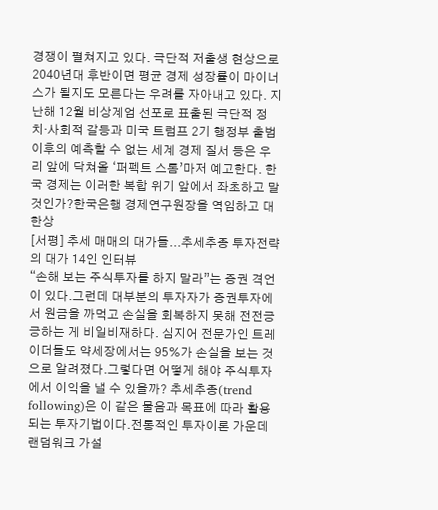경쟁이 펼쳐지고 있다. 극단적 저출생 현상으로 2040년대 후반이면 평균 경제 성장률이 마이너스가 될지도 모른다는 우려를 자아내고 있다. 지난해 12월 비상계엄 선포로 표출된 극단적 정치·사회적 갈등과 미국 트럼프 2기 행정부 출범 이후의 예측할 수 없는 세계 경제 질서 등은 우리 앞에 닥쳐올 ‘퍼펙트 스톰’마저 예고한다. 한국 경제는 이러한 복합 위기 앞에서 좌초하고 말 것인가?한국은행 경제연구원장을 역임하고 대한상
[서평] 추세 매매의 대가들...추세추종 투자전략의 대가 14인 인터뷰
“손해 보는 주식투자를 하지 말라”는 증권 격언이 있다.그런데 대부분의 투자자가 증권투자에서 원금을 까먹고 손실을 회복하지 못해 전전긍긍하는 게 비일비재하다. 심지어 전문가인 트레이더들도 약세장에서는 95%가 손실을 보는 것으로 알려졌다.그렇다면 어떻게 해야 주식투자에서 이익을 낼 수 있을까? 추세추종(trend following)은 이 같은 물음과 목표에 따라 활용되는 투자기법이다.전통적인 투자이론 가운데 랜덤워크 가설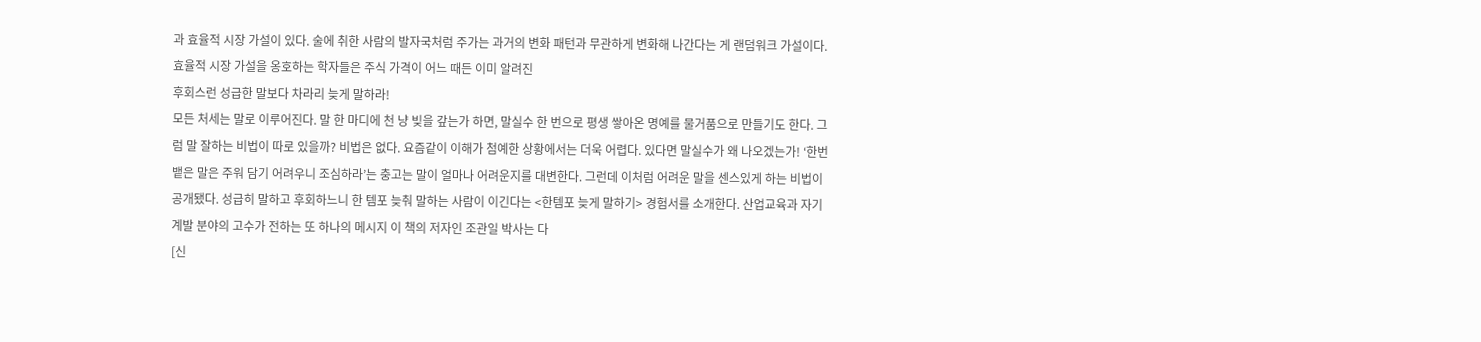과 효율적 시장 가설이 있다. 술에 취한 사람의 발자국처럼 주가는 과거의 변화 패턴과 무관하게 변화해 나간다는 게 랜덤워크 가설이다.효율적 시장 가설을 옹호하는 학자들은 주식 가격이 어느 때든 이미 알려진
후회스런 성급한 말보다 차라리 늦게 말하라!
모든 처세는 말로 이루어진다. 말 한 마디에 천 냥 빚을 갚는가 하면, 말실수 한 번으로 평생 쌓아온 명예를 물거품으로 만들기도 한다. 그럼 말 잘하는 비법이 따로 있을까? 비법은 없다. 요즘같이 이해가 첨예한 상황에서는 더욱 어렵다. 있다면 말실수가 왜 나오겠는가! ‘한번 뱉은 말은 주워 담기 어려우니 조심하라’는 충고는 말이 얼마나 어려운지를 대변한다. 그런데 이처럼 어려운 말을 센스있게 하는 비법이 공개됐다. 성급히 말하고 후회하느니 한 템포 늦춰 말하는 사람이 이긴다는 <한템포 늦게 말하기> 경험서를 소개한다. 산업교육과 자기계발 분야의 고수가 전하는 또 하나의 메시지 이 책의 저자인 조관일 박사는 다
[신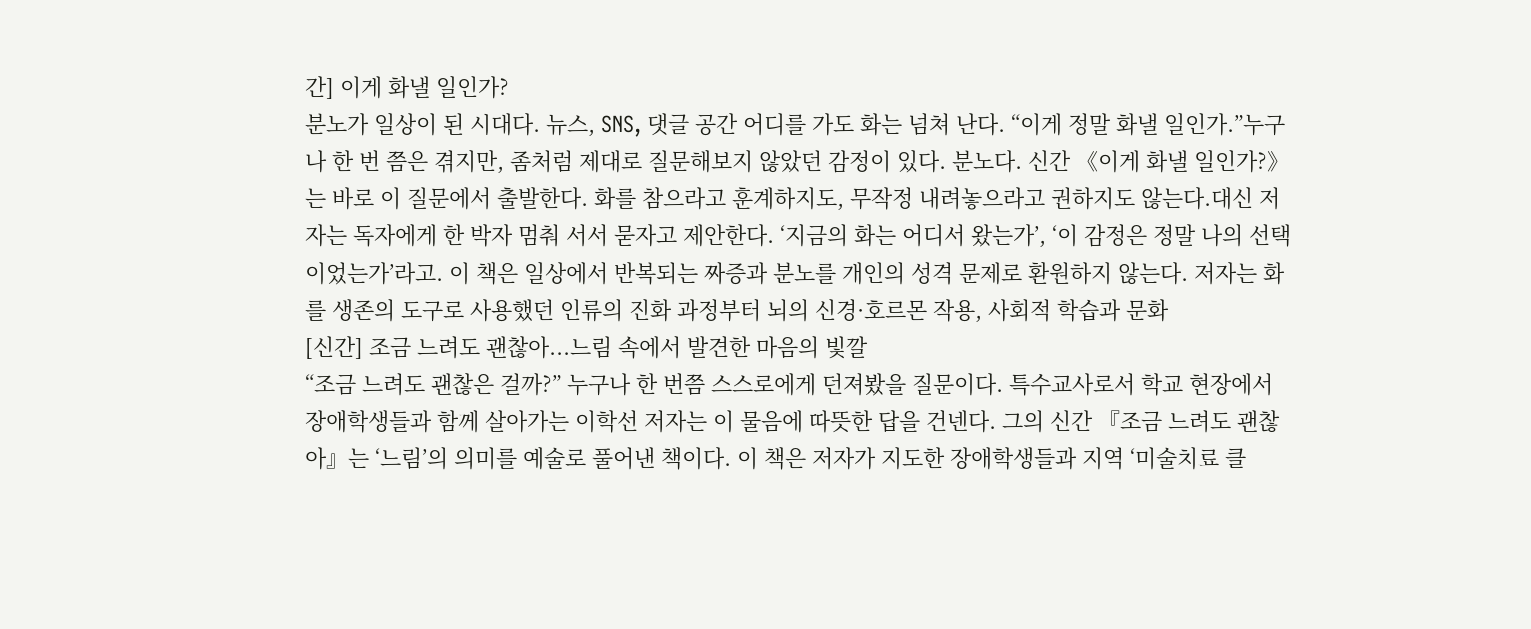간] 이게 화낼 일인가?
분노가 일상이 된 시대다. 뉴스, SNS, 댓글 공간 어디를 가도 화는 넘쳐 난다. “이게 정말 화낼 일인가.”누구나 한 번 쯤은 겪지만, 좀처럼 제대로 질문해보지 않았던 감정이 있다. 분노다. 신간 《이게 화낼 일인가?》는 바로 이 질문에서 출발한다. 화를 참으라고 훈계하지도, 무작정 내려놓으라고 권하지도 않는다.대신 저자는 독자에게 한 박자 멈춰 서서 묻자고 제안한다. ‘지금의 화는 어디서 왔는가’, ‘이 감정은 정말 나의 선택이었는가’라고. 이 책은 일상에서 반복되는 짜증과 분노를 개인의 성격 문제로 환원하지 않는다. 저자는 화를 생존의 도구로 사용했던 인류의 진화 과정부터 뇌의 신경·호르몬 작용, 사회적 학습과 문화
[신간] 조금 느려도 괜찮아...느림 속에서 발견한 마음의 빛깔
“조금 느려도 괜찮은 걸까?” 누구나 한 번쯤 스스로에게 던져봤을 질문이다. 특수교사로서 학교 현장에서 장애학생들과 함께 살아가는 이학선 저자는 이 물음에 따뜻한 답을 건넨다. 그의 신간 『조금 느려도 괜찮아』는 ‘느림’의 의미를 예술로 풀어낸 책이다. 이 책은 저자가 지도한 장애학생들과 지역 ‘미술치료 클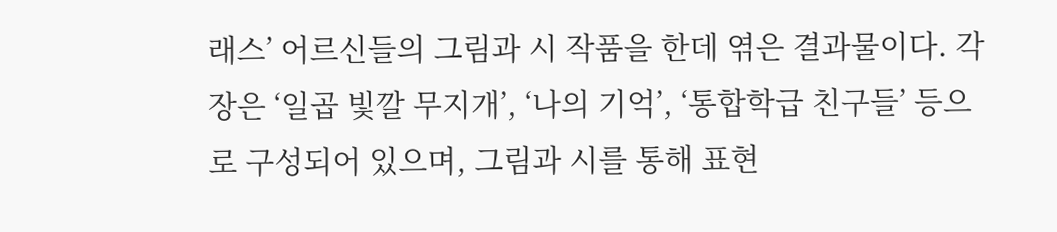래스’ 어르신들의 그림과 시 작품을 한데 엮은 결과물이다. 각 장은 ‘일곱 빛깔 무지개’, ‘나의 기억’, ‘통합학급 친구들’ 등으로 구성되어 있으며, 그림과 시를 통해 표현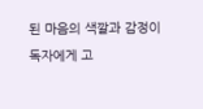된 마음의 색깔과 감정이 독자에게 고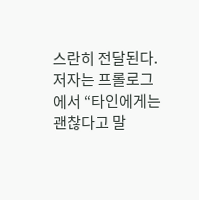스란히 전달된다. 저자는 프롤로그에서 “타인에게는 괜찮다고 말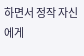하면서 정작 자신에게